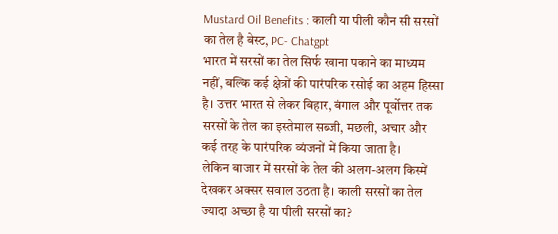Mustard Oil Benefits : काली या पीली कौन सी सरसों का तेल है बेस्ट, PC- Chatgpt
भारत में सरसों का तेल सिर्फ खाना पकाने का माध्यम नहीं, बल्कि कई क्षेत्रों की पारंपरिक रसोई का अहम हिस्सा है। उत्तर भारत से लेकर बिहार, बंगाल और पूर्वोत्तर तक सरसों के तेल का इस्तेमाल सब्जी, मछली, अचार और कई तरह के पारंपरिक व्यंजनों में किया जाता है।
लेकिन बाजार में सरसों के तेल की अलग-अलग किस्में देखकर अक्सर सवाल उठता है। काली सरसों का तेल ज्यादा अच्छा है या पीली सरसों का?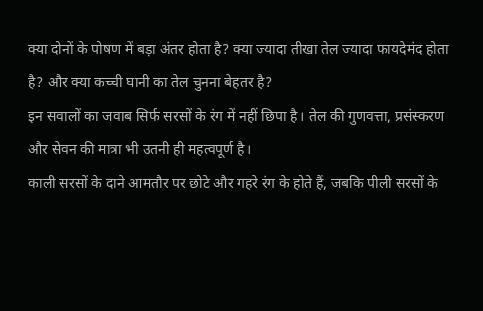क्या दोनों के पोषण में बड़ा अंतर होता है? क्या ज्यादा तीखा तेल ज्यादा फायदेमंद होता है? और क्या कच्ची घानी का तेल चुनना बेहतर है?
इन सवालों का जवाब सिर्फ सरसों के रंग में नहीं छिपा है। तेल की गुणवत्ता, प्रसंस्करण और सेवन की मात्रा भी उतनी ही महत्वपूर्ण है।
काली सरसों के दाने आमतौर पर छोटे और गहरे रंग के होते हैं, जबकि पीली सरसों के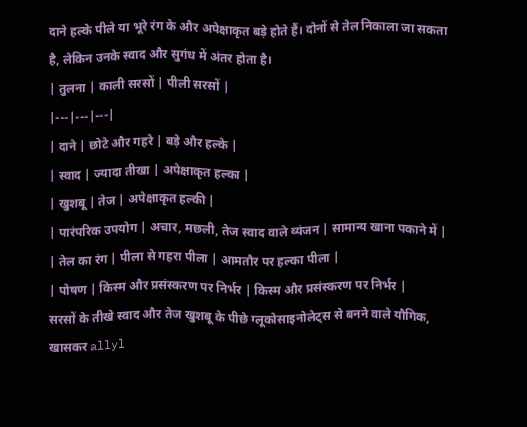दाने हल्के पीले या भूरे रंग के और अपेक्षाकृत बड़े होते हैं। दोनों से तेल निकाला जा सकता है, लेकिन उनके स्वाद और सुगंध में अंतर होता है।
| तुलना | काली सरसों | पीली सरसों |
|---|---|---|
| दाने | छोटे और गहरे | बड़े और हल्के |
| स्वाद | ज्यादा तीखा | अपेक्षाकृत हल्का |
| खुशबू | तेज | अपेक्षाकृत हल्की |
| पारंपरिक उपयोग | अचार, मछली, तेज स्वाद वाले व्यंजन | सामान्य खाना पकाने में |
| तेल का रंग | पीला से गहरा पीला | आमतौर पर हल्का पीला |
| पोषण | किस्म और प्रसंस्करण पर निर्भर | किस्म और प्रसंस्करण पर निर्भर |
सरसों के तीखे स्वाद और तेज खुशबू के पीछे ग्लूकोसाइनोलेट्स से बनने वाले यौगिक, खासकर allyl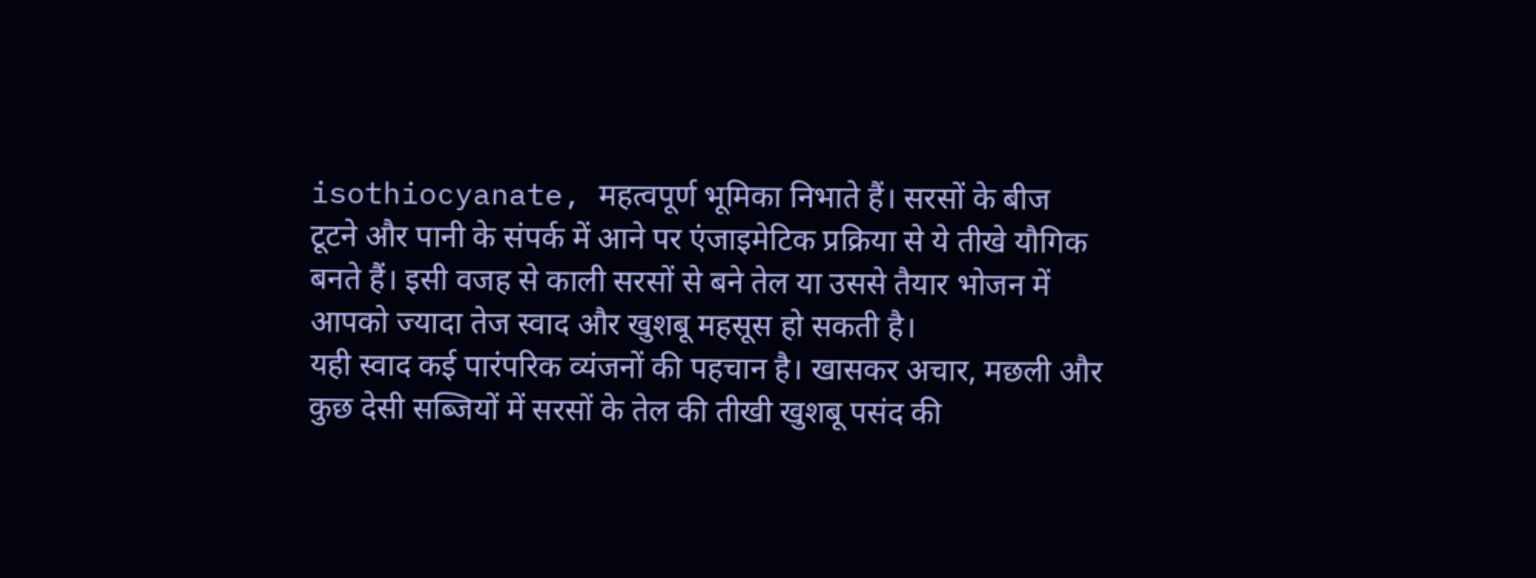isothiocyanate, महत्वपूर्ण भूमिका निभाते हैं। सरसों के बीज टूटने और पानी के संपर्क में आने पर एंजाइमेटिक प्रक्रिया से ये तीखे यौगिक बनते हैं। इसी वजह से काली सरसों से बने तेल या उससे तैयार भोजन में आपको ज्यादा तेज स्वाद और खुशबू महसूस हो सकती है।
यही स्वाद कई पारंपरिक व्यंजनों की पहचान है। खासकर अचार, मछली और कुछ देसी सब्जियों में सरसों के तेल की तीखी खुशबू पसंद की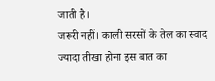जाती है।
जरूरी नहीं। काली सरसों के तेल का स्वाद ज्यादा तीखा होना इस बात का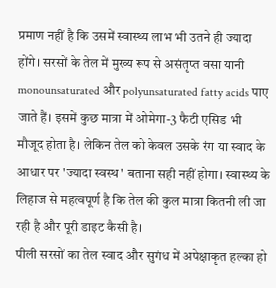प्रमाण नहीं है कि उसमें स्वास्थ्य लाभ भी उतने ही ज्यादा होंगे। सरसों के तेल में मुख्य रूप से असंतृप्त वसा यानी monounsaturated और polyunsaturated fatty acids पाए जाते हैं। इसमें कुछ मात्रा में ओमेगा-3 फैटी एसिड भी मौजूद होता है। लेकिन तेल को केवल उसके रंग या स्वाद के आधार पर 'ज्यादा स्वस्थ' बताना सही नहीं होगा। स्वास्थ्य के लिहाज से महत्वपूर्ण है कि तेल की कुल मात्रा कितनी ली जा रही है और पूरी डाइट कैसी है।
पीली सरसों का तेल स्वाद और सुगंध में अपेक्षाकृत हल्का हो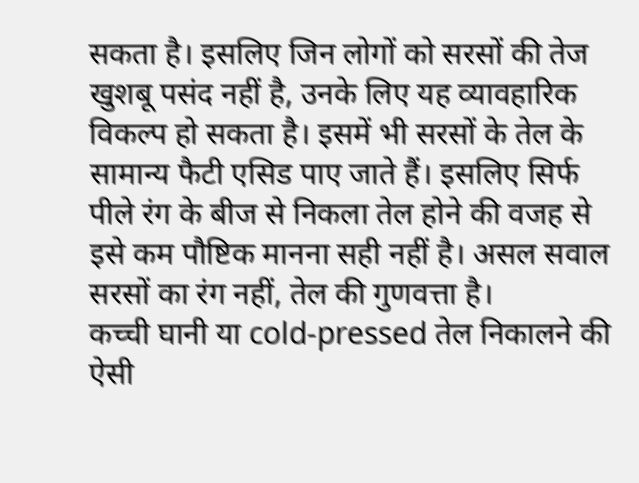सकता है। इसलिए जिन लोगों को सरसों की तेज खुशबू पसंद नहीं है, उनके लिए यह व्यावहारिक विकल्प हो सकता है। इसमें भी सरसों के तेल के सामान्य फैटी एसिड पाए जाते हैं। इसलिए सिर्फ पीले रंग के बीज से निकला तेल होने की वजह से इसे कम पौष्टिक मानना सही नहीं है। असल सवाल सरसों का रंग नहीं, तेल की गुणवत्ता है।
कच्ची घानी या cold-pressed तेल निकालने की ऐसी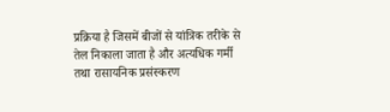प्रक्रिया है जिसमें बीजों से यांत्रिक तरीके से तेल निकाला जाता है और अत्यधिक गर्मी तथा रासायनिक प्रसंस्करण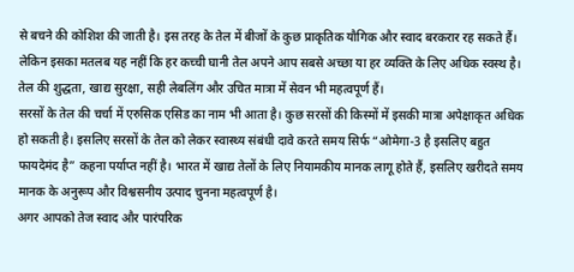से बचने की कोशिश की जाती है। इस तरह के तेल में बीजों के कुछ प्राकृतिक यौगिक और स्वाद बरकरार रह सकते हैं।
लेकिन इसका मतलब यह नहीं कि हर कच्ची घानी तेल अपने आप सबसे अच्छा या हर व्यक्ति के लिए अधिक स्वस्थ है। तेल की शुद्धता, खाद्य सुरक्षा, सही लेबलिंग और उचित मात्रा में सेवन भी महत्वपूर्ण हैं।
सरसों के तेल की चर्चा में एरुसिक एसिड का नाम भी आता है। कुछ सरसों की किस्मों में इसकी मात्रा अपेक्षाकृत अधिक हो सकती है। इसलिए सरसों के तेल को लेकर स्वास्थ्य संबंधी दावे करते समय सिर्फ “ओमेगा-3 है इसलिए बहुत फायदेमंद है” कहना पर्याप्त नहीं है। भारत में खाद्य तेलों के लिए नियामकीय मानक लागू होते हैं, इसलिए खरीदते समय मानक के अनुरूप और विश्वसनीय उत्पाद चुनना महत्वपूर्ण है।
अगर आपको तेज स्वाद और पारंपरिक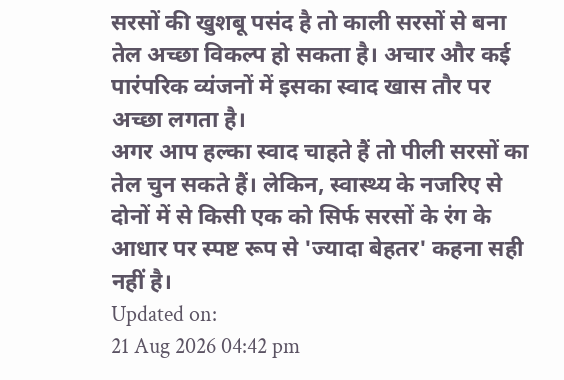सरसों की खुशबू पसंद है तो काली सरसों से बना तेल अच्छा विकल्प हो सकता है। अचार और कई पारंपरिक व्यंजनों में इसका स्वाद खास तौर पर अच्छा लगता है।
अगर आप हल्का स्वाद चाहते हैं तो पीली सरसों का तेल चुन सकते हैं। लेकिन, स्वास्थ्य के नजरिए से दोनों में से किसी एक को सिर्फ सरसों के रंग के आधार पर स्पष्ट रूप से 'ज्यादा बेहतर' कहना सही नहीं है।
Updated on:
21 Aug 2026 04:42 pm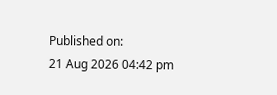Published on:
21 Aug 2026 04:42 pm